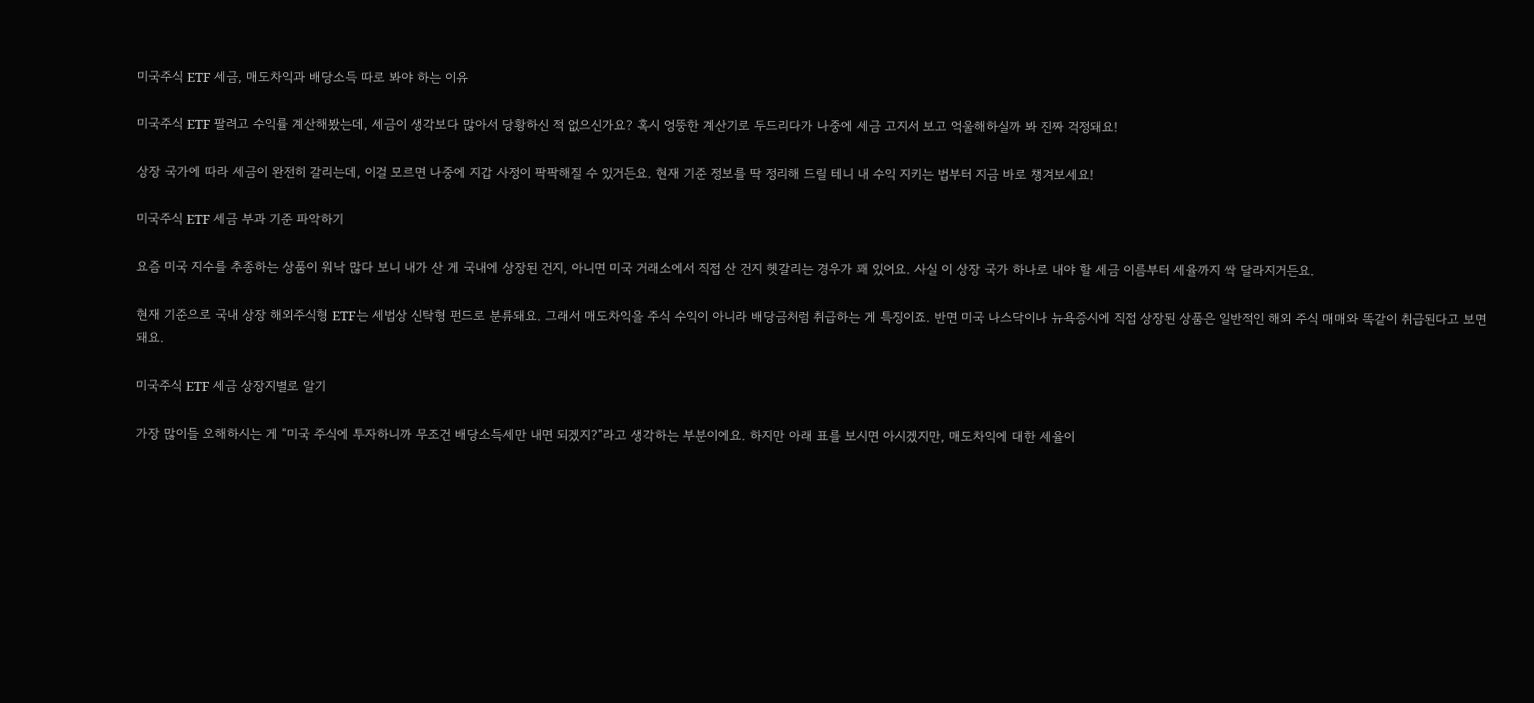미국주식 ETF 세금, 매도차익과 배당소득 따로 봐야 하는 이유

미국주식 ETF 팔려고 수익률 계산해봤는데, 세금이 생각보다 많아서 당황하신 적 없으신가요? 혹시 엉뚱한 계산기로 두드리다가 나중에 세금 고지서 보고 억울해하실까 봐 진짜 걱정돼요!

상장 국가에 따라 세금이 완전히 갈리는데, 이걸 모르면 나중에 지갑 사정이 팍팍해질 수 있거든요. 현재 기준 정보를 딱 정리해 드릴 테니 내 수익 지키는 법부터 지금 바로 챙겨보세요!

미국주식 ETF 세금 부과 기준 파악하기

요즘 미국 지수를 추종하는 상품이 워낙 많다 보니 내가 산 게 국내에 상장된 건지, 아니면 미국 거래소에서 직접 산 건지 헷갈리는 경우가 꽤 있어요. 사실 이 상장 국가 하나로 내야 할 세금 이름부터 세율까지 싹 달라지거든요.

현재 기준으로 국내 상장 해외주식형 ETF는 세법상 신탁형 펀드로 분류돼요. 그래서 매도차익을 주식 수익이 아니라 배당금처럼 취급하는 게 특징이죠. 반면 미국 나스닥이나 뉴욕증시에 직접 상장된 상품은 일반적인 해외 주식 매매와 똑같이 취급된다고 보면 돼요.

미국주식 ETF 세금 상장지별로 알기

가장 많이들 오해하시는 게 “미국 주식에 투자하니까 무조건 배당소득세만 내면 되겠지?”라고 생각하는 부분이에요. 하지만 아래 표를 보시면 아시겠지만, 매도차익에 대한 세율이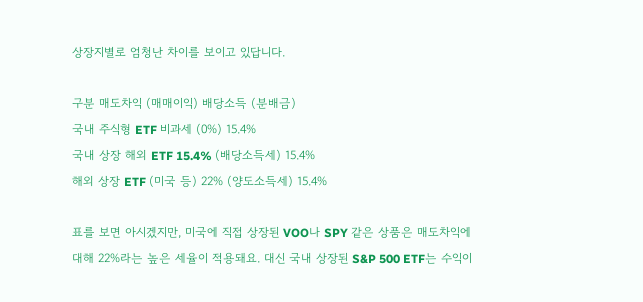상장지별로 엄청난 차이를 보이고 있답니다.

구분 매도차익 (매매이익) 배당소득 (분배금)
국내 주식형 ETF 비과세 (0%) 15.4%
국내 상장 해외 ETF 15.4% (배당소득세) 15.4%
해외 상장 ETF (미국 등) 22% (양도소득세) 15.4%

표를 보면 아시겠지만, 미국에 직접 상장된 VOO나 SPY 같은 상품은 매도차익에 대해 22%라는 높은 세율이 적용돼요. 대신 국내 상장된 S&P 500 ETF는 수익이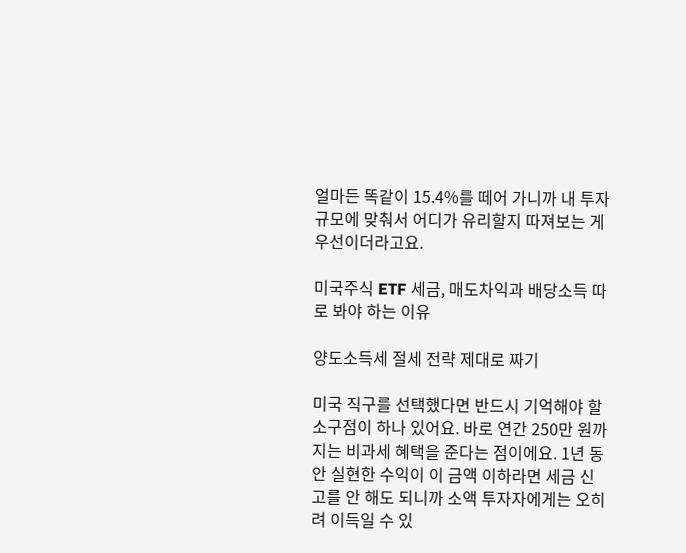얼마든 똑같이 15.4%를 떼어 가니까 내 투자 규모에 맞춰서 어디가 유리할지 따져보는 게 우선이더라고요.

미국주식 ETF 세금, 매도차익과 배당소득 따로 봐야 하는 이유

양도소득세 절세 전략 제대로 짜기

미국 직구를 선택했다면 반드시 기억해야 할 소구점이 하나 있어요. 바로 연간 250만 원까지는 비과세 혜택을 준다는 점이에요. 1년 동안 실현한 수익이 이 금액 이하라면 세금 신고를 안 해도 되니까 소액 투자자에게는 오히려 이득일 수 있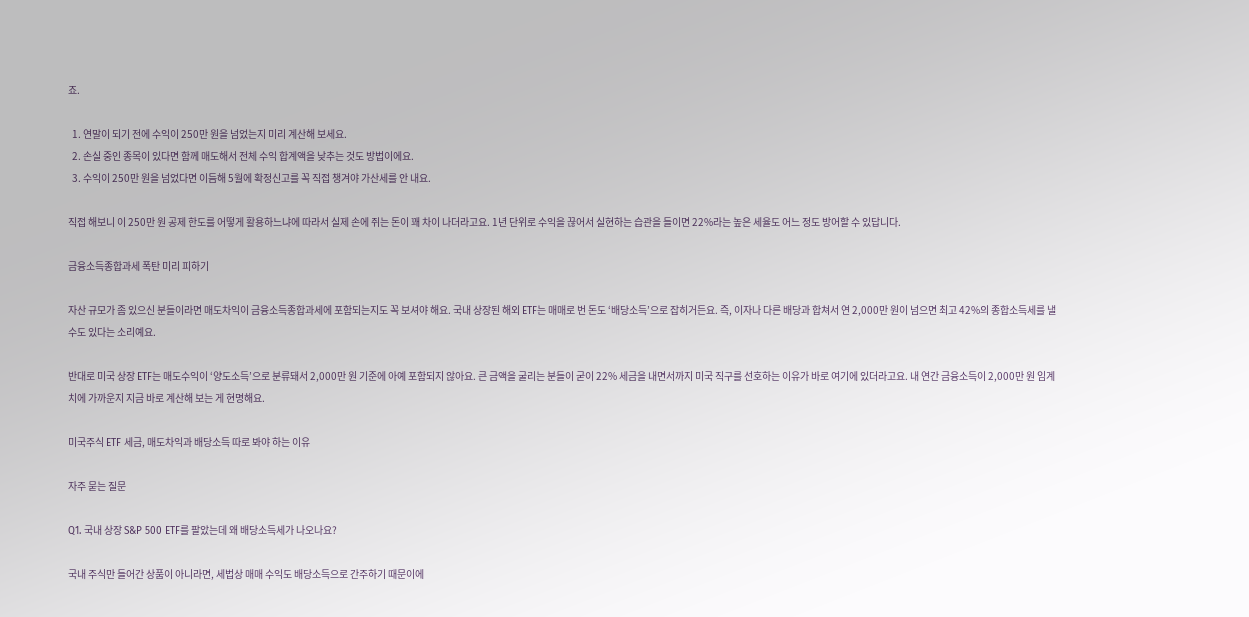죠.

  1. 연말이 되기 전에 수익이 250만 원을 넘었는지 미리 계산해 보세요.
  2. 손실 중인 종목이 있다면 함께 매도해서 전체 수익 합계액을 낮추는 것도 방법이에요.
  3. 수익이 250만 원을 넘었다면 이듬해 5월에 확정신고를 꼭 직접 챙겨야 가산세를 안 내요.

직접 해보니 이 250만 원 공제 한도를 어떻게 활용하느냐에 따라서 실제 손에 쥐는 돈이 꽤 차이 나더라고요. 1년 단위로 수익을 끊어서 실현하는 습관을 들이면 22%라는 높은 세율도 어느 정도 방어할 수 있답니다.

금융소득종합과세 폭탄 미리 피하기

자산 규모가 좀 있으신 분들이라면 매도차익이 금융소득종합과세에 포함되는지도 꼭 보셔야 해요. 국내 상장된 해외 ETF는 매매로 번 돈도 ‘배당소득’으로 잡히거든요. 즉, 이자나 다른 배당과 합쳐서 연 2,000만 원이 넘으면 최고 42%의 종합소득세를 낼 수도 있다는 소리예요.

반대로 미국 상장 ETF는 매도수익이 ‘양도소득’으로 분류돼서 2,000만 원 기준에 아예 포함되지 않아요. 큰 금액을 굴리는 분들이 굳이 22% 세금을 내면서까지 미국 직구를 선호하는 이유가 바로 여기에 있더라고요. 내 연간 금융소득이 2,000만 원 임계치에 가까운지 지금 바로 계산해 보는 게 현명해요.

미국주식 ETF 세금, 매도차익과 배당소득 따로 봐야 하는 이유

자주 묻는 질문

Q1. 국내 상장 S&P 500 ETF를 팔았는데 왜 배당소득세가 나오나요?

국내 주식만 들어간 상품이 아니라면, 세법상 매매 수익도 배당소득으로 간주하기 때문이에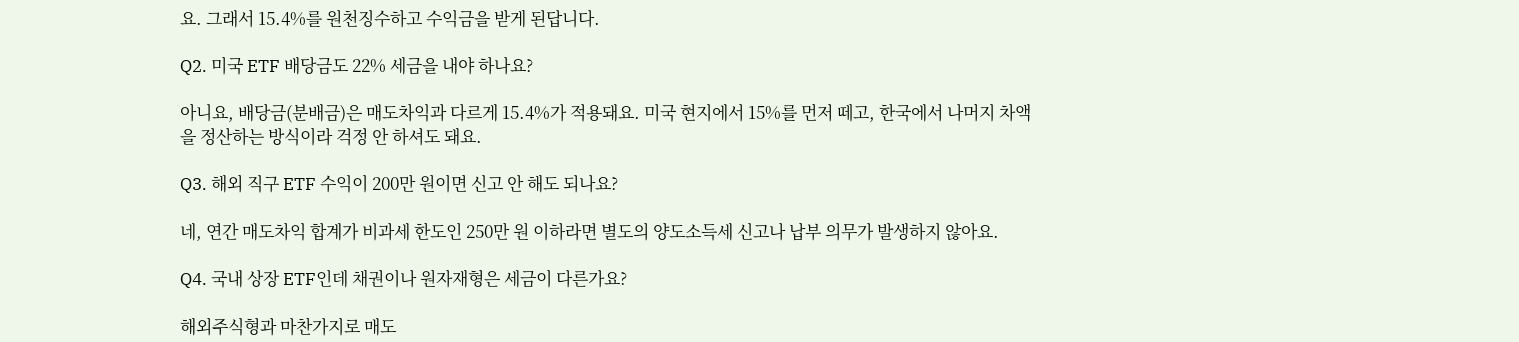요. 그래서 15.4%를 원천징수하고 수익금을 받게 된답니다.

Q2. 미국 ETF 배당금도 22% 세금을 내야 하나요?

아니요, 배당금(분배금)은 매도차익과 다르게 15.4%가 적용돼요. 미국 현지에서 15%를 먼저 떼고, 한국에서 나머지 차액을 정산하는 방식이라 걱정 안 하셔도 돼요.

Q3. 해외 직구 ETF 수익이 200만 원이면 신고 안 해도 되나요?

네, 연간 매도차익 합계가 비과세 한도인 250만 원 이하라면 별도의 양도소득세 신고나 납부 의무가 발생하지 않아요.

Q4. 국내 상장 ETF인데 채권이나 원자재형은 세금이 다른가요?

해외주식형과 마찬가지로 매도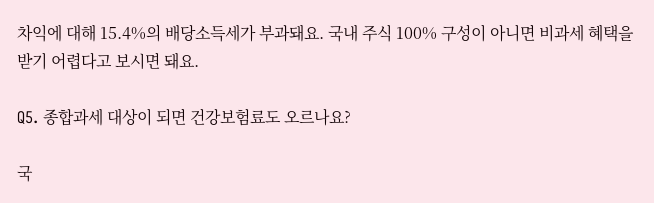차익에 대해 15.4%의 배당소득세가 부과돼요. 국내 주식 100% 구성이 아니면 비과세 혜택을 받기 어렵다고 보시면 돼요.

Q5. 종합과세 대상이 되면 건강보험료도 오르나요?

국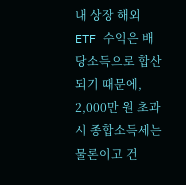내 상장 해외 ETF 수익은 배당소득으로 합산되기 때문에, 2,000만 원 초과 시 종합소득세는 물론이고 건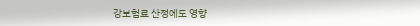강보험료 산정에도 영향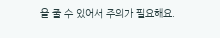을 줄 수 있어서 주의가 필요해요.